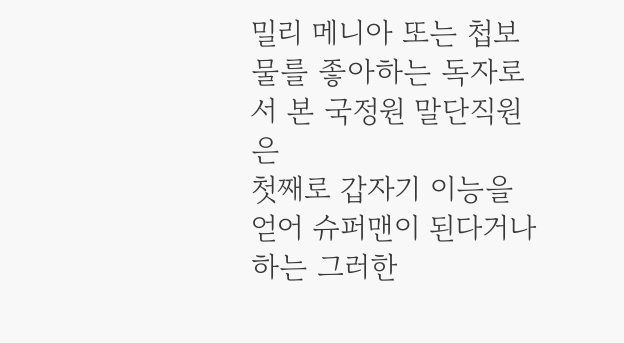밀리 메니아 또는 첩보물를 좋아하는 독자로서 본 국정원 말단직원은
첫째로 갑자기 이능을 얻어 슈퍼맨이 된다거나 하는 그러한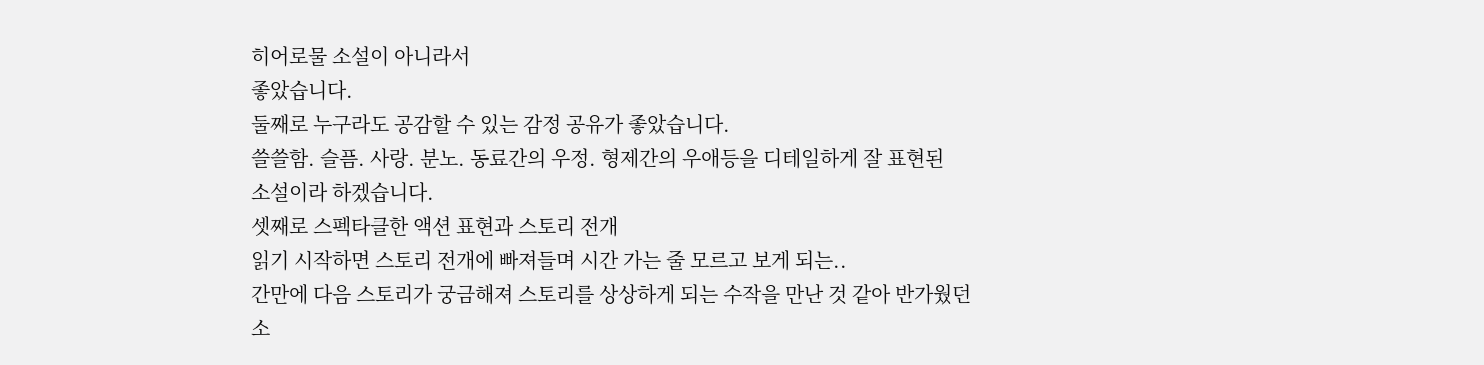히어로물 소설이 아니라서
좋았습니다.
둘째로 누구라도 공감할 수 있는 감정 공유가 좋았습니다.
쓸쓸함. 슬픔. 사랑. 분노. 동료간의 우정. 형제간의 우애등을 디테일하게 잘 표현된
소설이라 하겠습니다.
셋째로 스펙타클한 액션 표현과 스토리 전개
읽기 시작하면 스토리 전개에 빠져들며 시간 가는 줄 모르고 보게 되는..
간만에 다음 스토리가 궁금해져 스토리를 상상하게 되는 수작을 만난 것 같아 반가웠던
소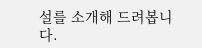설를 소개해 드려봅니다.